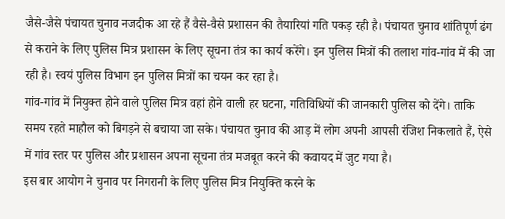जैसे-जैसे पंचायत चुनाव नजदीक आ रहे हैं वैसे-वैसे प्रशासन की तैयारियां गति पकड़ रही है। पंचायत चुनाव शांतिपूर्ण ढंग से कराने के लिए पुलिस मित्र प्रशासन के लिए सूचना तंत्र का कार्य करेंगे। इन पुलिस मित्रों की तलाश गांव-गांव में की जा रही है। स्वयं पुलिस विभाग इन पुलिस मित्रों का चयन कर रहा है।
गांव-गांव में नियुक्त होने वाले पुलिस मित्र वहां होने वाली हर घटना, गतिविधियों की जानकारी पुलिस को देंगे। ताकि समय रहते माहौल को बिगड़ने से बचाया जा सके। पंचायत चुनाव की आड़ में लोग अपनी आपसी रंजिश निकलाते हैं, ऐसे में गांव स्तर पर पुलिस और प्रशासन अपना सूचना तंत्र मजबूत करने की कवायद में जुट गया है।
इस बार आयोग ने चुनाव पर निगरानी के लिए पुलिस मित्र नियुक्ति करने के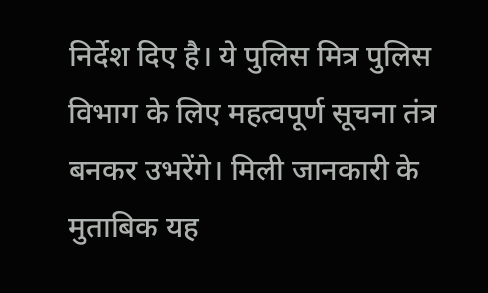निर्देश दिए है। ये पुलिस मित्र पुलिस विभाग के लिए महत्वपूर्ण सूचना तंत्र बनकर उभरेंगे। मिली जानकारी के मुताबिक यह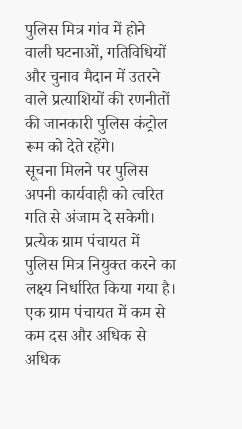पुलिस मित्र गांव में होने वाली घटनाओं, गतिविधियों और चुनाव मैदान में उतरने वाले प्रत्याशियों की रणनीतों की जानकारी पुलिस कंट्रोल रूम को देते रहेंगे।
सूचना मिलने पर पुलिस अपनी कार्यवाही को त्वरित गति से अंजाम दे सकेगी। प्रत्येक ग्राम पंचायत में पुलिस मित्र नियुक्त करने का लक्ष्य निर्धारित किया गया है। एक ग्राम पंचायत में कम से कम दस और अधिक से अधिक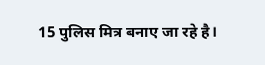15 पुलिस मित्र बनाए जा रहे है।